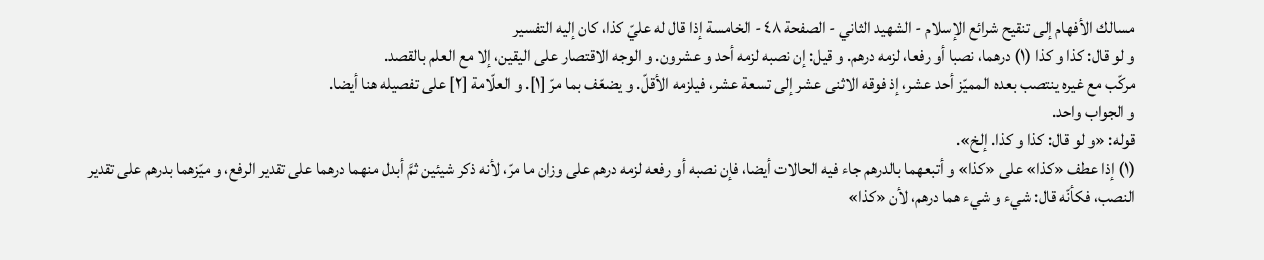مسالك الأفهام إلى تنقيح شرائع الإسلام - الشهيد الثاني - الصفحة ٤٨ - الخامسة إذا قال له عليّ كذا، كان إليه التفسير
و لو قال: كذا و كذا (١) درهما، نصبا أو رفعا، لزمه درهم. و قيل: إن نصبه لزمه أحد و عشرون. و الوجه الاقتصار على اليقين، إلا مع العلم بالقصد.
مركّب مع غيره ينتصب بعده المميّز أحد عشر، إذ فوقه الاثنى عشر إلى تسعة عشر، فيلزمه الأقلّ. و يضعّف بما مرّ [١]. و العلّامة [٢] على تفصيله هنا أيضا.
و الجواب واحد.
قوله: «و لو قال: كذا و كذا. إلخ».
(١) إذا عطف «كذا» على «كذا» و أتبعهما بالدرهم جاء فيه الحالات أيضا، فإن نصبه أو رفعه لزمه درهم على وزان ما مرّ، لأنه ذكر شيئين ثمَّ أبدل منهما درهما على تقدير الرفع، و ميّزهما بدرهم على تقدير النصب، فكأنّه قال: شيء و شيء هما درهم، لأن «كذا»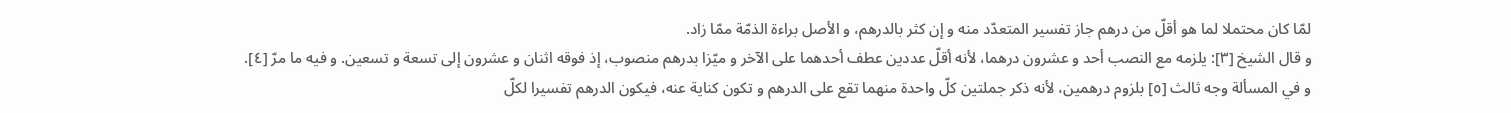لمّا كان محتملا لما هو أقلّ من درهم جاز تفسير المتعدّد منه و إن كثر بالدرهم، و الأصل براءة الذمّة ممّا زاد.
و قال الشيخ [٣]: يلزمه مع النصب أحد و عشرون درهما، لأنه أقلّ عددين عطف أحدهما على الآخر و ميّزا بدرهم منصوب، إذ فوقه اثنان و عشرون إلى تسعة و تسعين. و فيه ما مرّ [٤].
و في المسألة وجه ثالث [٥] بلزوم درهمين، لأنه ذكر جملتين كلّ واحدة منهما تقع على الدرهم و تكون كناية عنه، فيكون الدرهم تفسيرا لكلّ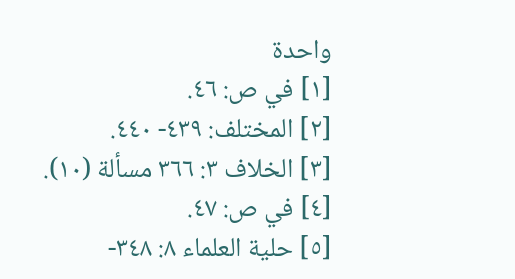واحدة
[١] في ص: ٤٦.
[٢] المختلف: ٤٣٩- ٤٤٠.
[٣] الخلاف ٣: ٣٦٦ مسألة (١٠).
[٤] في ص: ٤٧.
[٥] حلية العلماء ٨: ٣٤٨-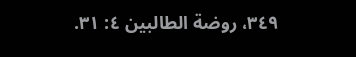٣٤٩، روضة الطالبين ٤: ٣١.